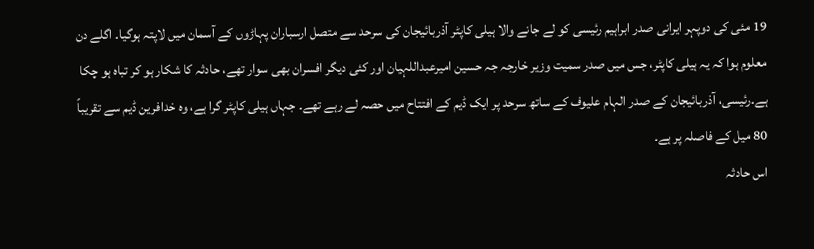19 مئی کی دوپہر ایرانی صدر ابراہیم رئیسی کو لے جانے والا ہیلی کاپٹر آذربائیجان کی سرحد سے متصل ارسباران پہاڑوں کے آسمان میں لاپتہ ہوگیا۔ اگلے دن معلوم ہوا کہ یہ ہیلی کاپٹر، جس میں صدر سمیت وزیر خارجہ جہ حسین امیرعبداللہیان اور کئی دیگر افسران بھی سوار تھے، حادثہ کا شکار ہو کر تباہ ہو چکا ہے۔رئیسی، آذربائیجان کے صدر الہام علیوف کے ساتھ سرحد پر ایک ڈیم کے افتتاح میں حصہ لے رہے تھے۔ جہاں ہیلی کاپٹر گرا ہے، وہ خدافرین ڈیم سے تقریباً 80 میل کے فاصلہ پر ہے۔
اس حادثہ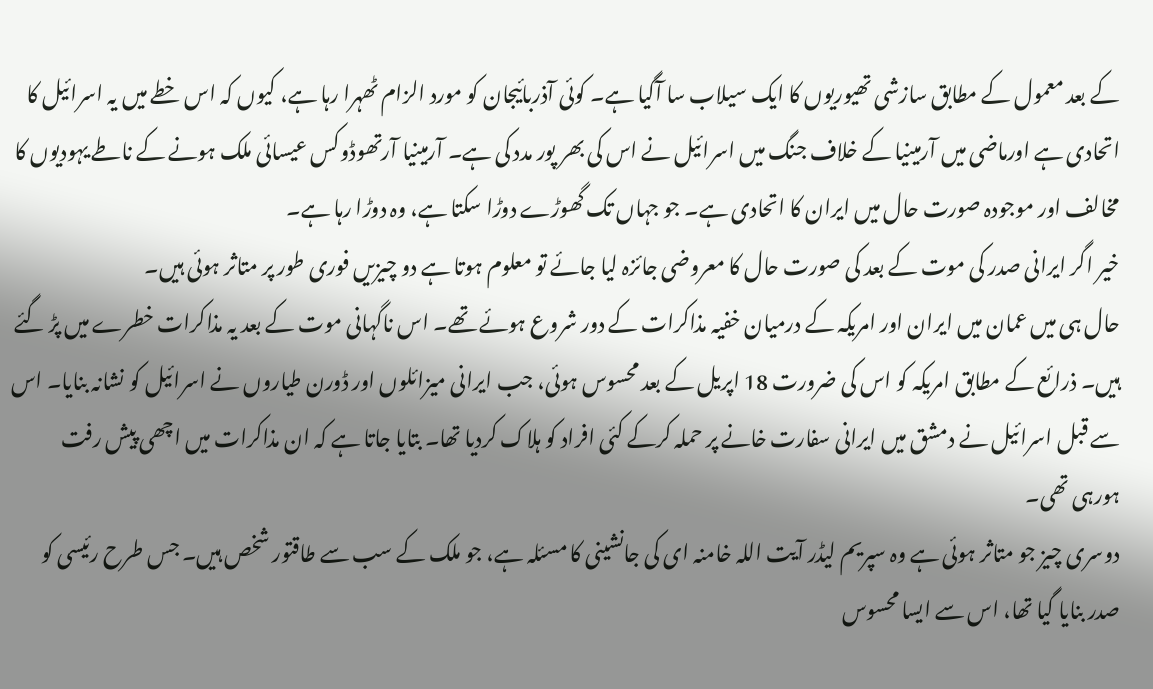کے بعد معمول کے مطابق سازشی تھیوریوں کا ایک سیلاب سا آگیا ہے۔ کوئی آذربائیجان کو مورد الزام ٹھہرا رہا ہے، کیوں کہ اس خطے میں یہ اسرائیل کا اتحادی ہے اورماضی میں آرمینیا کے خلاف جنگ میں اسرائیل نے اس کی بھر پور مدد کی ہے۔ آرمینیا آرتھوڈوکس عیسائی ملک ہونے کے ناطے یہودیوں کا مخالف اور موجودہ صورت حال میں ایران کا اتحادی ہے۔ جو جہاں تک گھوڑے دوڑا سکتا ہے، وہ دوڑا رہا ہے۔
خیر اگر ایرانی صدر کی موت کے بعد کی صورت حال کا معروضی جائزہ لیا جائے تو معلوم ہوتا ہے دو چیزیں فوری طور پر متاثر ہوئی ہیں۔
حال ہی میں عمان میں ایران اور امریکہ کے درمیان خفیہ مذاکرات کے دور شروع ہوئے تھے۔ اس ناگہانی موت کے بعد یہ مذاکرات خطرے میں پڑ گئے ہیں۔ ذرائع کے مطابق امریکہ کو اس کی ضرورت 18 اپریل کے بعد محسوس ہوئی، جب ایرانی میزائلوں اور ڈورن طیاروں نے اسرائیل کو نشانہ بنایا۔ اس سے قبل اسرائیل نے دمشق میں ایرانی سفارت خانے پر حملہ کرکے کئی افراد کو ہلاک کردیا تھا۔ بتایا جاتا ہے کہ ان مذاکرات میں اچھی پیش رفت ہورہی تھی۔
دوسری چیز جو متاثر ہوئی ہے وہ سپریم لیڈر آیت اللہ خامنہ ای کی جانشینی کا مسئلہ ہے، جو ملک کے سب سے طاقتور شخص ہیں۔ جس طرح رئیسی کو صدر بنایا گیا تھا، اس سے ایسا محسوس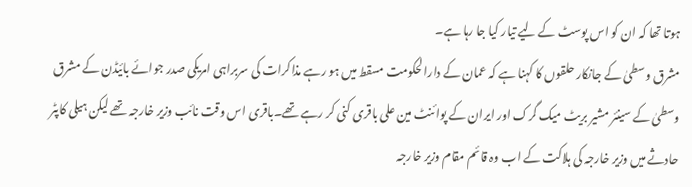ہوتا تھا کہ ان کو اس پوسٹ کے لیے تیار کیا جا رہا ہے۔
مشرق وسطیٰ کے جانکار حلقوں کا کہنا ہے کہ عمان کے دارالحکومت مسقط میں ہو رہے مذاکرات کی سربراہی امریکی صدر جوائے بائیڈن کے مشرق وسطیٰ کے سینئر مشیر بریٹ میک گرک اور ایران کے پوائنٹ مین علی باقری کنی کر رہے تھے۔باقری اس وقت نائب وزیر خارجہ تھے لیکن ہیلی کاپٹر حادثے میں وزیر خارجہ کی ہلاکت کے اب وہ قائم مقام وزیر خارجہ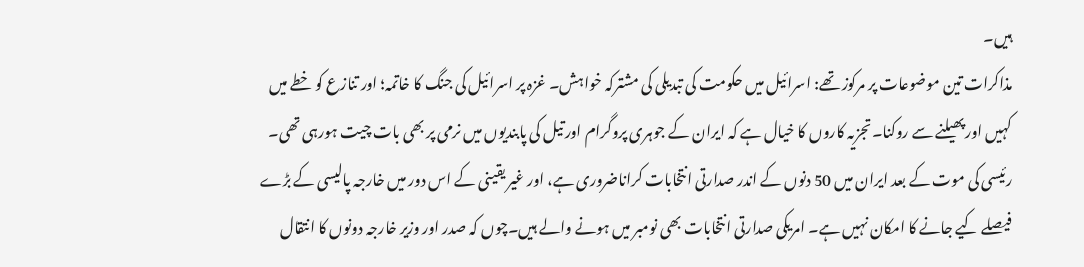ہیں۔
مذاکرات تین موضوعات پر مرکوز تھے: اسرائیل میں حکومت کی تبدیلی کی مشترکہ خواہش۔ غزہ پر اسرائیل کی جنگ کا خاتمہ؛ اور تنازع کو خطے میں کہیں اور پھیلنے سے روکنا۔تجزیہ کاروں کا خیال ہے کہ ایران کے جوہری پروگرام اور تیل کی پابندیوں میں نرمی پر بھی بات چیت ہورہی تھی۔
رئیسی کی موت کے بعد ایران میں 50 دنوں کے اندر صدارتی انتخابات کراناضروری ہے، اور غیر یقینی کے اس دور میں خارجہ پالیسی کے بڑے فیصلے کیے جانے کا امکان نہیں ہے۔ امریکی صدارتی انتخابات بھی نومبر میں ہونے والے ہیں۔چوں کہ صدر اور وزیر خارجہ دونوں کا انتقال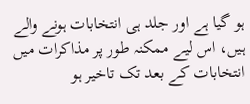ہو گیا ہے اور جلد ہی انتخابات ہونے والے ہیں، اس لیے ممکنہ طور پر مذاکرات میں انتخابات کے بعد تک تاخیر ہو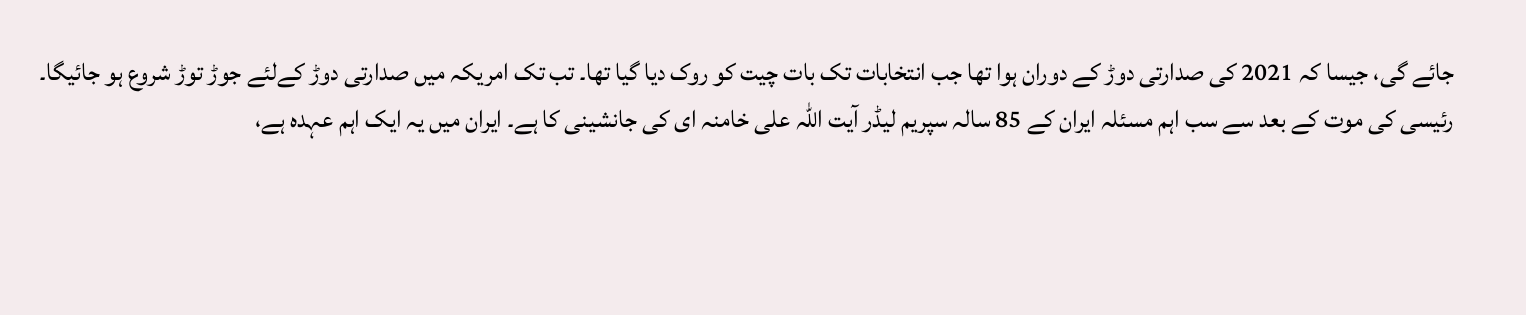جائے گی، جیسا کہ 2021 کی صدارتی دوڑ کے دوران ہوا تھا جب انتخابات تک بات چیت کو روک دیا گیا تھا۔ تب تک امریکہ میں صدارتی دوڑ کےلئے جوڑ توڑ شروع ہو جائیگا۔
رئیسی کی موت کے بعد سے سب اہم مسئلہ ایران کے 85 سالہ سپریم لیڈر آیت اللہ علی خامنہ ای کی جانشینی کا ہے۔ ایران میں یہ ایک اہم عہدہ ہے،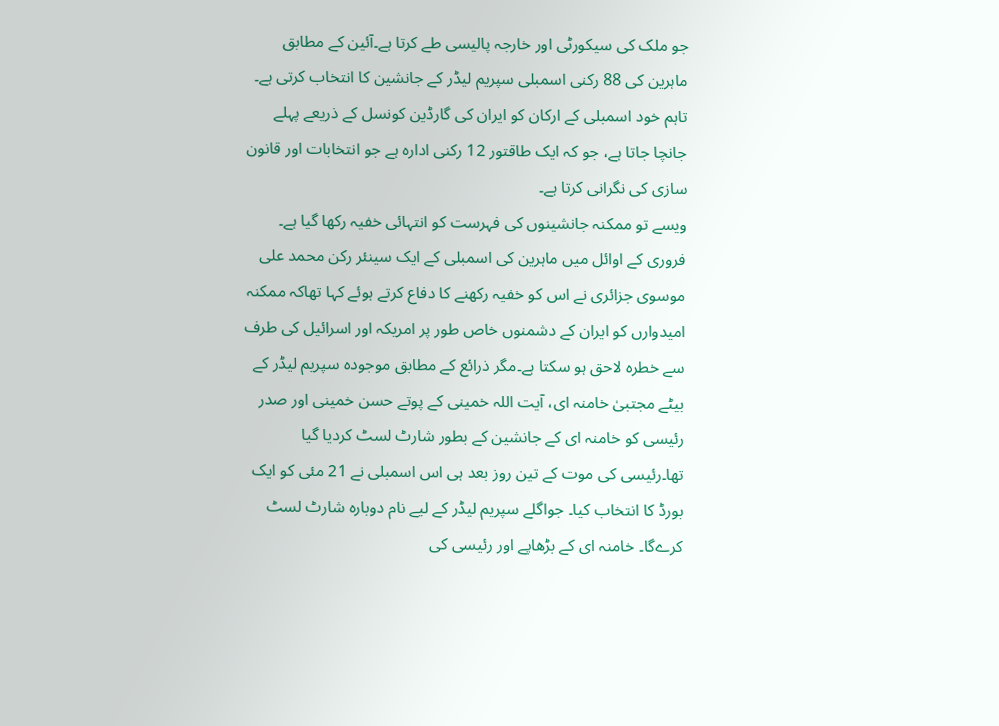جو ملک کی سیکورٹی اور خارجہ پالیسی طے کرتا ہے۔آئین کے مطابق ماہرین کی 88 رکنی اسمبلی سپریم لیڈر کے جانشین کا انتخاب کرتی ہے۔ تاہم خود اسمبلی کے ارکان کو ایران کی گارڈین کونسل کے ذریعے پہلے جانچا جاتا ہے، جو کہ ایک طاقتور 12 رکنی ادارہ ہے جو انتخابات اور قانون سازی کی نگرانی کرتا ہے۔
ویسے تو ممکنہ جانشینوں کی فہرست کو انتہائی خفیہ رکھا گیا ہے۔ فروری کے اوائل میں ماہرین کی اسمبلی کے ایک سینئر رکن محمد علی موسوی جزائری نے اس کو خفیہ رکھنے کا دفاع کرتے ہوئے کہا تھاکہ ممکنہ امیدوارں کو ایران کے دشمنوں خاص طور پر امریکہ اور اسرائیل کی طرف سے خطرہ لاحق ہو سکتا ہے۔مگر ذرائع کے مطابق موجودہ سپریم لیڈر کے بیٹے مجتبیٰ خامنہ ای، آیت اللہ خمینی کے پوتے حسن خمینی اور صدر رئیسی کو خامنہ ای کے جانشین کے بطور شارٹ لسٹ کردیا گیا تھا۔رئیسی کی موت کے تین روز بعد ہی اس اسمبلی نے 21 مئی کو ایک بورڈ کا انتخاب کیا۔ جواگلے سپریم لیڈر کے لیے نام دوبارہ شارٹ لسٹ کرےگا۔ خامنہ ای کے بڑھاپے اور رئیسی کی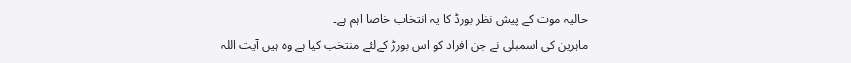حالیہ موت کے پیش نظر بورڈ کا یہ انتخاب خاصا اہم ہے۔
ماہرین کی اسمبلی نے جن افراد کو اس بورڑ کےلئے منتخب کیا ہے وہ ہیں آیت اللہ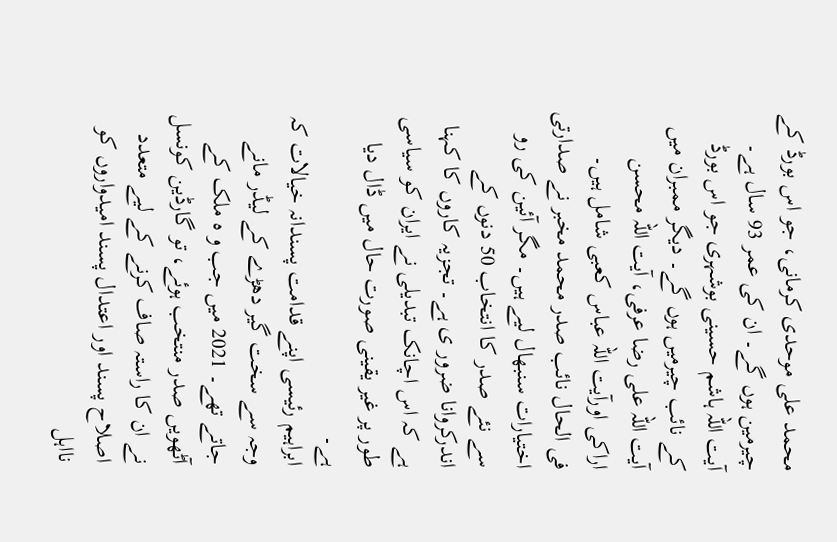محمد علی موحدی کرمانی، جو اس بورڈ کے چیرمین ہوں گے۔ ان کی عمر 93 سال ہے۔ آیت اللہ ہاشم حسینی بوشہری جو اس بورڈ کے نائب چیرمیں ہوں گے۔ دیگر ممبران میں آیت اللہ علی رضا عرفی، آیت اللہ محسن اراکی اورآیت اللہ عباس کعبی شامل ہیں۔
فی الحال نائب صدر محمد مخبر نے صدارتی اختیارات سنبھال لیے ہیں۔ مگر آئین کی رو سے نئے صدر کا انتخاب 50 دنوں کے اندرکروانا ضرور ی ہے۔ تجزیہ کاروں کا کہنا ہے کہ اس اچانک تبدیلی نے ایران کو سیاسی طور پر غیر یقینی صورت حال میں ڈال دیا ہے۔
ابراہیم رئیسی اپنے قدامت پسندانہ خیالات کہ وجہ سے سخت گیر دھڑے کے لیڈر مانے جاتے تھے۔ 2021 میں جب و ہ ملک کے آٹھویں صدر منتخب ہوئے، تو گارڈین کونسل نے ان کا راستہ صاف کرنے کے لیے متعدد اصلاح پسند اور اعتدال پسند امیدواروں کو نااہل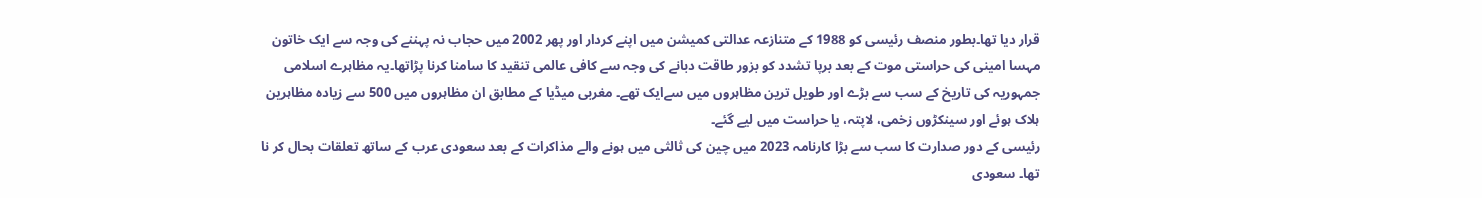قرار دیا تھا۔بطور منصف رئیسی کو 1988 کے متنازعہ عدالتی کمیشن میں اپنے کردار اور پھر 2002 میں حجاب نہ پہننے کی وجہ سے ایک خاتون مہسا امینی کی حراستی موت کے بعد برپا تشدد کو بزور طاقت دبانے کی وجہ سے کافی عالمی تنقید کا سامنا کرنا پڑاتھا۔یہ مظاہرے اسلامی جمہوریہ کی تاریخ کے سب سے بڑے اور طویل ترین مظاہروں میں سےایک تھے۔ مغربی میڈیا کے مطابق ان مظاہروں میں 500 سے زیادہ مظاہرین ہلاک ہوئے اور سینکڑوں زخمی، لاپتہ، یا حراست میں لیے گئے۔
رئیسی کے دور صدارت کا سب سے بڑا کارنامہ 2023 میں چین کی ثالثی میں ہونے والے مذاکرات کے بعد سعودی عرب کے ساتھ تعلقات بحال کر نا تھا۔ سعودی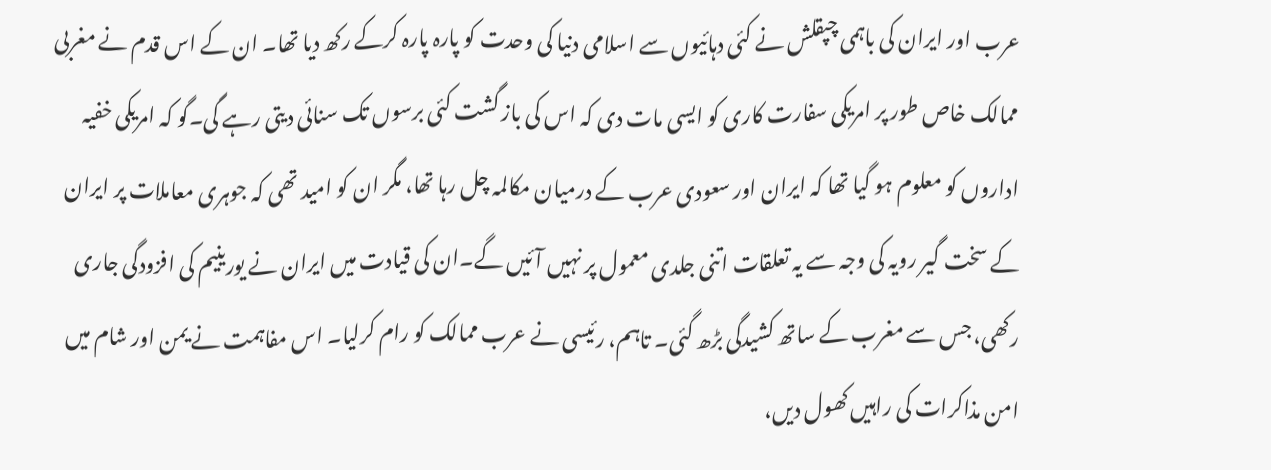عرب اور ایران کی باہمی چپقلش نے کئی دہائیوں سے اسلامی دنیا کی وحدت کو پارہ پارہ کرکے رکھ دیا تھا۔ ان کے اس قدم نے مغربی ممالک خاص طور پر امریکی سفارت کاری کو ایسی مات دی کہ اس کی باز گشت کئی برسوں تک سنائی دیتی رہے گی۔گو کہ امریکی خفیہ اداروں کو معلوم ہو گیا تھا کہ ایران اور سعودی عرب کے درمیان مکالمہ چل رہا تھا، مگر ان کو امید تھی کہ جوہری معاملات پر ایران کے سخت گیر رویہ کی وجہ سے یہ تعلقات اتنی جلدی معمول پر نہیں آئیں گے۔ان کی قیادت میں ایران نے یورینیم کی افزودگی جاری رکھی، جس سے مغرب کے ساتھ کشیدگی بڑھ گئی۔ تاہم، رئیسی نے عرب ممالک کو رام کرلیا۔ اس مفاہمت نے یمن اور شام میں امن مذاکرات کی راہیں کھول دیں،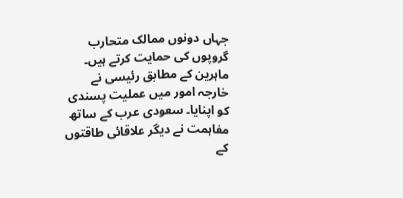جہاں دونوں ممالک متحارب گروپوں کی حمایت کرتے ہیں۔
ماہرین کے مطابق رئیسی نے خارجہ امور میں عملیت پسندی کو اپنایا۔ سعودی عرب کے ساتھ مفاہمت نے دیگر علاقائی طاقتوں کے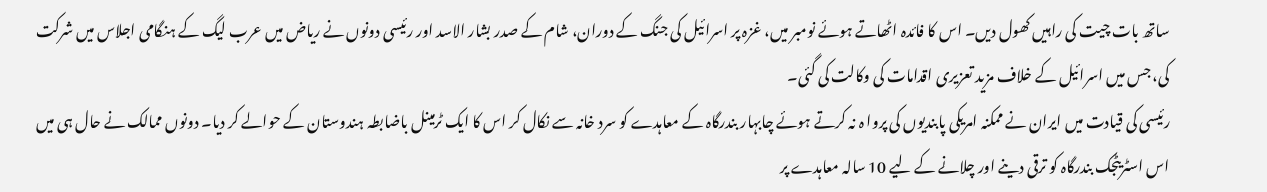ساتھ بات چیت کی راہیں کھول دیں۔ اس کا فائدہ اٹھاتے ہوئے نومبر میں، غزہ پر اسرائیل کی جنگ کے دوران، شام کے صدر بشار الاسد اور رئیسی دونوں نے ریاض میں عرب لیگ کے ہنگامی اجلاس میں شرکت کی، جس میں اسرائیل کے خلاف مزید تعزیری اقدامات کی وکالت کی گئی۔
رئیسی کی قیادت میں ایران نے ممکنہ امریکی پابندیوں کی پروا ہ نہ کرتے ہوئے چابہار بندرگاہ کے معاہدے کو سرد خانہ سے نکال کر اس کا ایک ٹرمینل باضابطہ ہندوستان کے حوالے کر دیا۔ دونوں ممالک نے حال ہی میں اس اسٹریٹجک بندرگاہ کو ترقی دینے اور چلانے کے لیے 10 سالہ معاہدے پر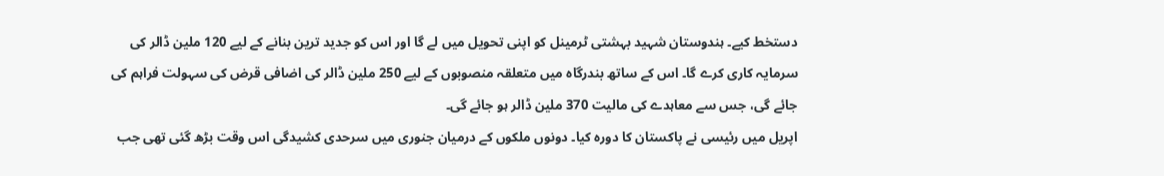دستخط کیے۔ ہندوستان شہید بہشتی ٹرمینل کو اپنی تحویل میں لے گا اور اس کو جدید ترین بنانے کے لیے 120 ملین ڈالر کی سرمایہ کاری کرے گا۔ اس کے ساتھ بندرگاہ میں متعلقہ منصوبوں کے لیے 250 ملین ڈالر کی اضافی قرض کی سہولت فراہم کی جائے گی، جس سے معاہدے کی مالیت 370 ملین ڈالر ہو جائے گی۔
اپریل میں رئیسی نے پاکستان کا دورہ کیا۔ دونوں ملکوں کے درمیان جنوری میں سرحدی کشیدگی اس وقت بڑھ گئی تھی جب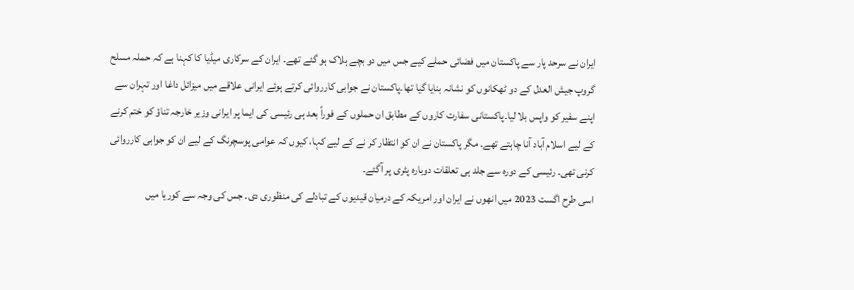ایران نے سرحد پار سے پاکستان میں فضائی حملے کیے جس میں دو بچے ہلاک ہو گئے تھے۔ ایران کے سرکاری میڈیا کا کہنا ہے کہ حملہ مسلح گروپ جیش العدل کے دو ٹھکانوں کو نشانہ بنایا گیا تھا۔پاکستان نے جوابی کارروائی کرتے ہوئے ایرانی علاقے میں میزائل داغا اور تہران سے اپنے سفیر کو واپس بلا لیا۔پاکستانی سفارت کاروں کے مطابق ان حملوں کے فوراً بعد ہی رئیسی کی ایما پر ایرانی وزیر خارجہ تناؤ کو ختم کرنے کے لیے اسلام آباد آنا چاہتے تھے۔ مگر پاکستان نے ان کو انتظار کر نے کے لیے کہا، کیوں کہ عوامی پوسچرنگ کے لیے ان کو جوابی کارروائی کرنی تھی۔ رئیسی کے دورہ سے جلد ہی تعلقات دوبارہ پٹری پر آگئے۔
اسی طرح اگست 2023 میں انھوں نے ایران اور امریکہ کے درمیان قیدیوں کے تبادلے کی منظوری دی۔ جس کی وجہ سے کوریا میں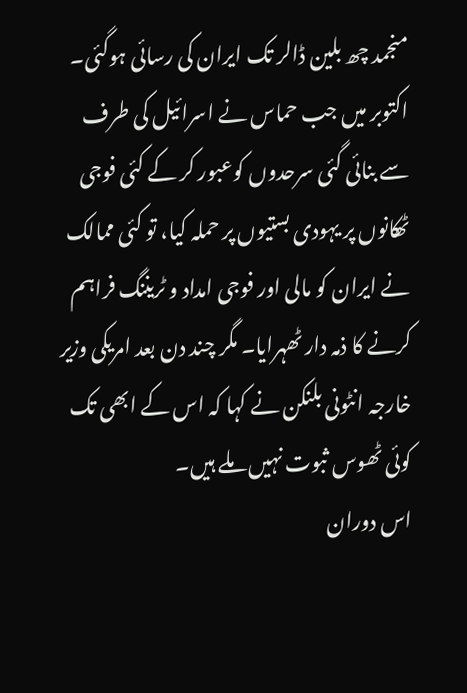منجمد چھ بلین ڈالر تک ایران کی رسائی ہوگئی۔ اکتوبر میں جب حماس نے اسرائیل کی طرف سے بنائی گئی سرحدوں کوعبور کر کے کئی فوجی ٹھکانوں پر یہودی بستیوں پر حملہ کیا، تو کئی ممالک نے ایران کو مالی اور فوجی امداد و ٹریننگ فراہم کرنے کا ذمہ دار ٹھہرایا۔ مگر چند دن بعد امریکی وزیر خارجہ انٹونی بلنکن نے کہا کہ اس کے ابھی تک کوئی ٹھوس ثبوت نہیں ملے ہیں۔
اس دوران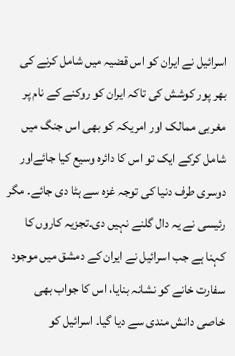اسرائیل نے ایران کو اس قضیہ میں شامل کرنے کی بھر پور کوشش کی تاکہ ایران کو روکنے کے نام پر مغربی ممالک اور امریکہ کو بھی اس جنگ میں شامل کرکے ایک تو اس کا دائرہ وسیع کیا جائےاور دوسری طرف دنیا کی توجہ غزہ سے ہٹا دی جائے۔ مگر رئیسی نے یہ دال گلنے نہیں دی۔تجزیہ کاروں کا کہنا ہے جب اسرائیل نے ایران کے دمشق میں موجود سفارت خانے کو نشانہ بنایا، اس کا جواب بھی خاصی دانش مندی سے دیا گیا۔ اسرائیل کو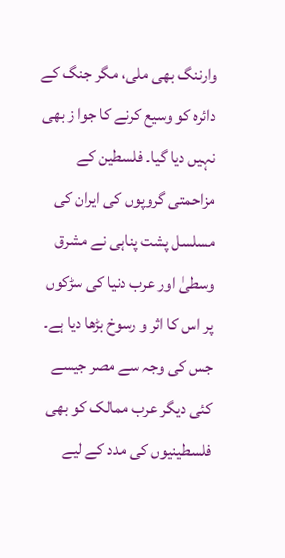وارننگ بھی ملی، مگر جنگ کے دائرہ کو وسیع کرنے کا جوا ز بھی نہیں دیا گیا۔ فلسطین کے مزاحمتی گروپوں کی ایران کی مسلسل پشت پناہی نے مشرق وسطیٰ اور عرب دنیا کی سڑکوں پر اس کا اثر و رسوخ بڑھا دیا ہے۔ جس کی وجہ سے مصر جیسے کئی دیگر عرب ممالک کو بھی فلسطینیوں کی مدد کے لیے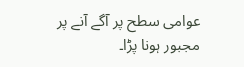عوامی سطح پر آگے آنے پر مجبور ہونا پڑا۔